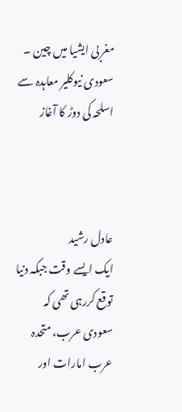مغربی ایشیا میں چین ۔ سعودی نیوکلیر معاہدہ سے اسلحہ کی دوڑ کا آغاز



عادل رشید
ایک ایسے وقت جبکہ دنیا توقع کررہی تھی کہ سعودی عرب، متحدہ عرب امارات اور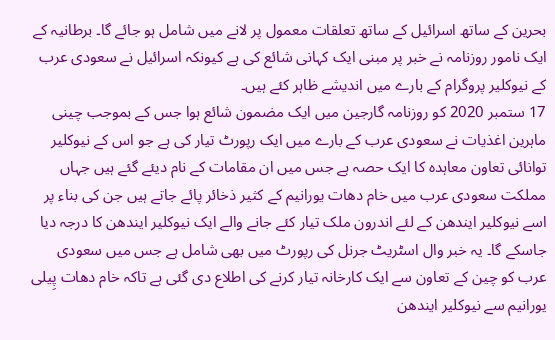بحرین کے ساتھ اسرائیل کے ساتھ تعلقات معمول پر لانے میں شامل ہو جائے گا۔ برطانیہ کے ایک نامور روزنامہ نے خبر پر مبنی ایک کہانی شائع کی ہے کیونکہ اسرائیل نے سعودی عرب کے نیوکلیر پروگرام کے بارے میں اندیشے ظاہر کئے ہیں۔
17 ستمبر 2020 کو روزنامہ گارجین میں ایک مضمون شائع ہوا جس کے بموجب چینی ماہرین اغذیات نے سعودی عرب کے بارے میں ایک رپورٹ تیار کی ہے جو اس کے نیوکلیر توانائی تعاون معاہدہ کا ایک حصہ ہے جس میں ان مقامات کے نام دیئے گئے ہیں جہاں مملکت سعودی عرب میں خام دھات یورانیم کے کثیر ذخائر پائے جاتے ہیں جن کی بناء پر اسے نیوکلیر ایندھن کے لئے اندرون ملک تیار کئے جانے والے ایک نیوکلیر ایندھن کا درجہ دیا جاسکے گا۔ یہ خبر وال اسٹریٹ جرنل کی رپورٹ میں بھی شامل ہے جس میں سعودی عرب کو چین کے تعاون سے ایک کارخانہ تیار کرنے کی اطلاع دی گئی ہے تاکہ خام دھات پِیلی یورانیم سے نیوکلیر ایندھن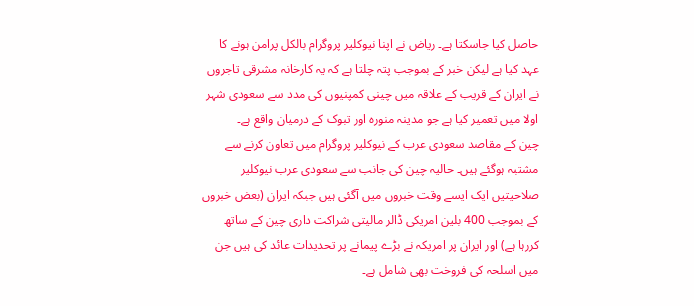حاصل کیا جاسکتا ہے۔ ریاض نے اپنا نیوکلیر پروگرام بالکل پرامن ہونے کا عہد کیا ہے لیکن خبر کے بموجب پتہ چلتا ہے کہ یہ کارخانہ مشرقی تاجروں نے ایران کے قریب کے علاقہ میں چینی کمپنیوں کی مدد سے سعودی شہر اولا میں تعمیر کیا ہے جو مدینہ منورہ اور تبوک کے درمیان واقع ہے۔
چین کے مقاصد سعودی عرب کے نیوکلیر پروگرام میں تعاون کرنے سے مشتبہ ہوگئے ہیں۔ حالیہ چین کی جانب سے سعودی عرب نیوکلیر صلاحیتیں ایک ایسے وقت خبروں میں آگئی ہیں جبکہ ایران (بعض خبروں کے بموجب 400 بلین امریکی ڈالر مالیتی شراکت داری چین کے ساتھ کررہا ہے) اور ایران پر امریکہ نے بڑے پیمانے پر تحدیدات عائد کی ہیں جن میں اسلحہ کی فروخت بھی شامل ہے۔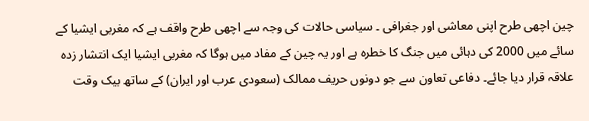چین اچھی طرح اپنی معاشی اور جغرافی ۔ سیاسی حالات کی وجہ سے اچھی طرح واقف ہے کہ مغربی ایشیا کے سائے میں 2000 کی دہائی میں جنگ کا خطرہ ہے اور یہ چین کے مفاد میں ہوگا کہ مغربی ایشیا ایک انتشار زدہ علاقہ قرار دیا جائے۔ دفاعی تعاون سے جو دونوں حریف ممالک (سعودی عرب اور ایران) کے ساتھ بیک وقت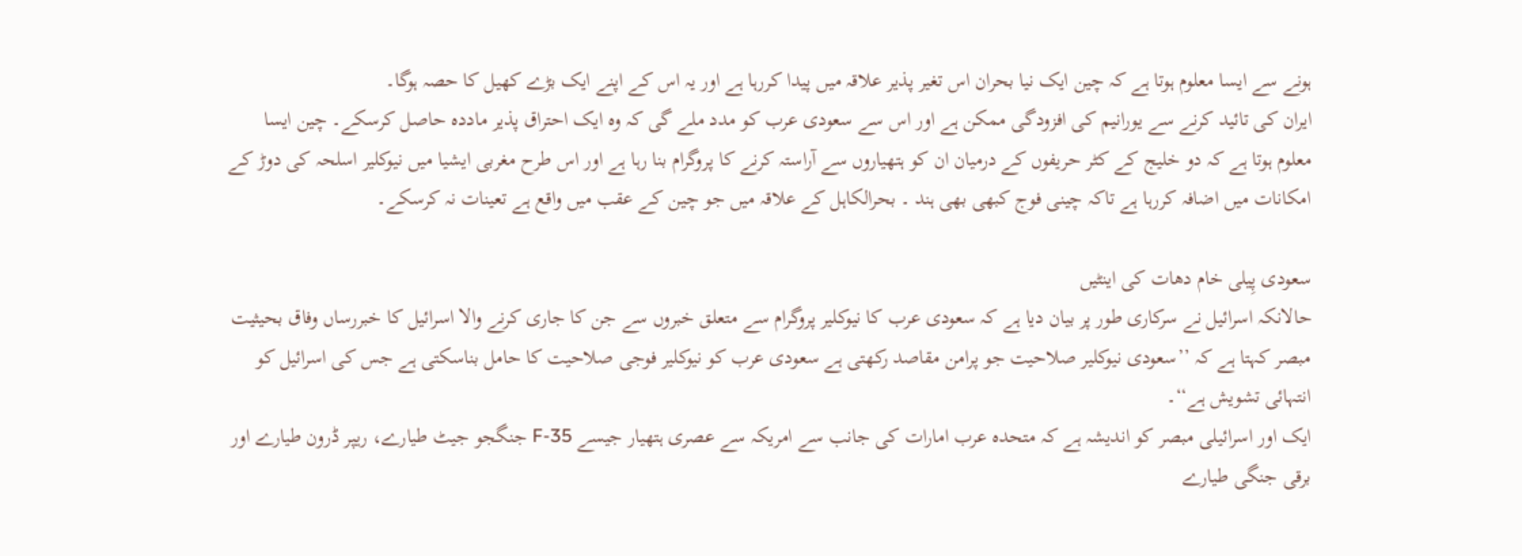ہونے سے ایسا معلوم ہوتا ہے کہ چین ایک نیا بحران اس تغیر پذیر علاقہ میں پیدا کررہا ہے اور یہ اس کے اپنے ایک بڑے کھیل کا حصہ ہوگا۔
ایران کی تائید کرنے سے یورانیم کی افزودگی ممکن ہے اور اس سے سعودی عرب کو مدد ملے گی کہ وہ ایک احتراق پذیر ماددہ حاصل کرسکے۔ چین ایسا معلوم ہوتا ہے کہ دو خلیج کے کٹر حریفوں کے درمیان ان کو ہتھیاروں سے آراستہ کرنے کا پروگرام بنا رہا ہے اور اس طرح مغربی ایشیا میں نیوکلیر اسلحہ کی دوڑ کے امکانات میں اضافہ کررہا ہے تاکہ چینی فوج کبھی بھی ہند ۔ بحرالکاہل کے علاقہ میں جو چین کے عقب میں واقع ہے تعینات نہ کرسکے۔

سعودی پِیلی خام دھات کی اینٹیں
حالانکہ اسرائیل نے سرکاری طور پر بیان دیا ہے کہ سعودی عرب کا نیوکلیر پروگرام سے متعلق خبروں سے جن کا جاری کرنے والا اسرائیل کا خبررساں وفاق بحیثیت مبصر کہتا ہے کہ ’’سعودی نیوکلیر صلاحیت جو پرامن مقاصد رکھتی ہے سعودی عرب کو نیوکلیر فوجی صلاحیت کا حامل بناسکتی ہے جس کی اسرائیل کو انتہائی تشویش ہے‘‘۔
ایک اور اسرائیلی مبصر کو اندیشہ ہے کہ متحدہ عرب امارات کی جانب سے امریکہ سے عصری ہتھیار جیسے F-35 جنگجو جیٹ طیارے، ریپر ڈرون طیارے اور برقی جنگی طیارے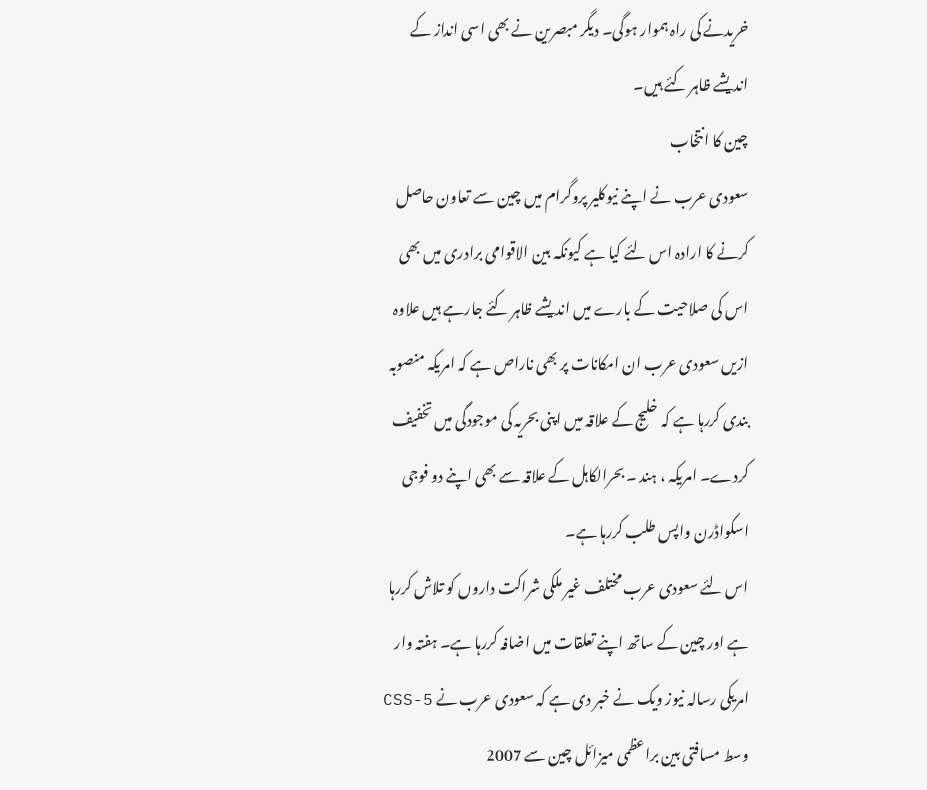خریدنے کی راہ ہموار ہوگی۔ دیگر مبصرین نے بھی اسی انداز کے اندیشے ظاہر کئے ہیں۔
چین کا انتخاب
سعودی عرب نے اپنے نیوکلیر پروگرام میں چین سے تعاون حاصل کرنے کا ارادہ اس لئے کیا ہے کیونکہ بین الاقوامی برادری میں بھی اس کی صلاحیت کے بارے میں اندیشے ظاہر کئے جارہے ہیں علاوہ ازیں سعودی عرب ان امکانات پر بھی ناراص ہے کہ امریکہ منصوبہ بندی کررہا ہے کہ خلیج کے علاقہ میں اپنی بحریہ کی موجودگی میں تخفیف کردے۔ امریکہ ، ہند ۔ بحرالکاہل کے علاقہ سے بھی اپنے دو فوجی اسکواڈرن واپس طلب کررہا ہے۔
اس لئے سعودی عرب مختلف غیر ملکی شراکت داروں کو تلاش کررہا ہے اور چین کے ساتھ اپنے تعلقات میں اضافہ کررہا ہے۔ ہفتہ وار امریکی رسالہ نیوز ویک نے خبر دی ہے کہ سعودی عرب نے CSS-5 وسط مسافتی بین براعظمی میزائل چین سے 2007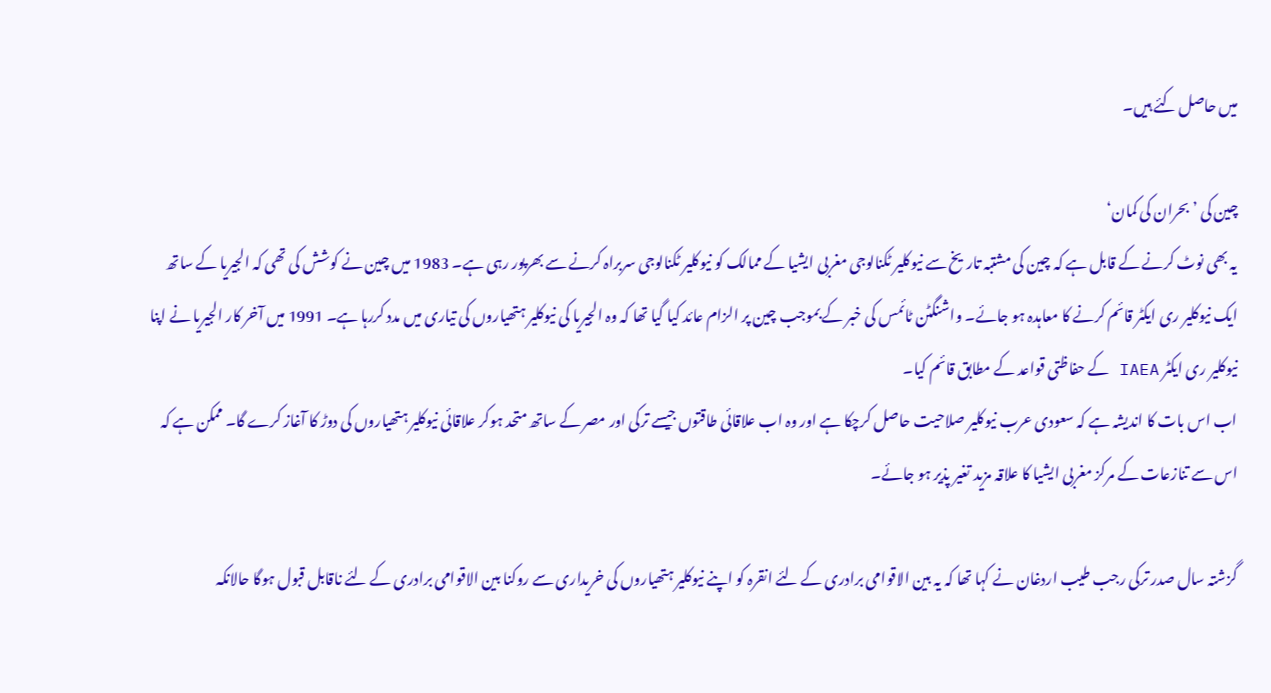میں حاصل کئے ہیں۔

چین کی ’بحران کی کمان‘
یہ بھی نوٹ کرنے کے قابل ہے کہ چین کی مشتبہ تاریخ سے نیوکلیر ٹکنالوجی مغربی ایشیا کے ممالک کو نیوکلیر ٹکنالوجی سربراہ کرنے سے بھرپور رہی ہے۔ 1983 میں چین نے کوشش کی تھی کہ الجیریا کے ساتھ ایک نیوکلیر ری ایکٹر قائم کرنے کا معاہدہ ہو جائے۔ واشنگٹن ٹائمس کی خبر کے بموجب چین پر الزام عائد کیا گیا تھا کہ وہ الجیریا کی نیوکلیر ہتھیاروں کی تیاری میں مدد کررہا ہے۔ 1991 میں آخر کار الجیریا نے اپنا نیوکلیر ری ایکٹر IAEA کے حفاظتی قواعد کے مطابق قائم کیا۔
اب اس بات کا اندیشہ ہے کہ سعودی عرب نیوکلیر صلاحیت حاصل کرچکا ہے اور وہ اب علاقائی طاقتوں جیسے ترکی اور مصر کے ساتھ متحد ہوکر علاقائی نیوکلیر ہتھیاروں کی دوڑ کا آغاز کرے گا۔ ممکن ہے کہ اس سے تنازعات کے مرکز مغربی ایشیا کا علاقہ مزید تغیر پذیر ہو جائے۔

گزشتہ سال صدر ترکی رجب طیب اردغان نے کہا تھا کہ یہ بین الاقوامی برادری کے لئے انقرہ کو اپنے نیوکلیر ہتھیاروں کی خریداری سے روکنا بین الاقوامی برادری کے لئے ناقابل قبول ہوگا حالانکہ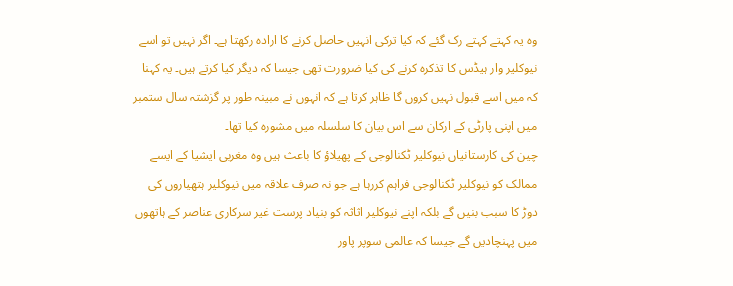وہ یہ کہتے کہتے رک گئے کہ کیا ترکی انہیں حاصل کرنے کا ارادہ رکھتا ہے۔ اگر نہیں تو اسے نیوکلیر وار ہیڈس کا تذکرہ کرنے کی کیا ضرورت تھی جیسا کہ دیگر کیا کرتے ہیں۔ یہ کہنا کہ میں اسے قبول نہیں کروں گا ظاہر کرتا ہے کہ انہوں نے مبینہ طور پر گزشتہ سال ستمبر میں اپنی پارٹی کے ارکان سے اس بیان کا سلسلہ میں مشورہ کیا تھا۔
چین کی کارستانیاں نیوکلیر ٹکنالوجی کے پھیلاؤ کا باعث ہیں وہ مغربی ایشیا کے ایسے ممالک کو نیوکلیر ٹکنالوجی فراہم کررہا ہے جو نہ صرف علاقہ میں نیوکلیر ہتھیاروں کی دوڑ کا سبب بنیں گے بلکہ اپنے نیوکلیر اثاثہ کو بنیاد پرست غیر سرکاری عناصر کے ہاتھوں میں پہنچادیں گے جیسا کہ عالمی سوپر پاور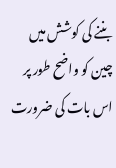بننے کی کوشش میں چین کو واضح طور پر اس بات کی ضرورت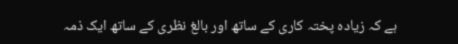ہے کہ زیادہ پختہ کاری کے ساتھ اور بالغ نظری کے ساتھ ایک ذمہ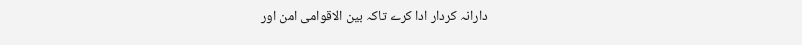دارانہ کردار ادا کرے تاکہ بین الاقوامی امن اور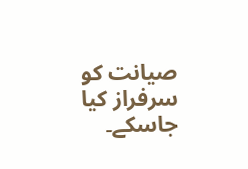صیانت کو سرفراز کیا جاسکے۔